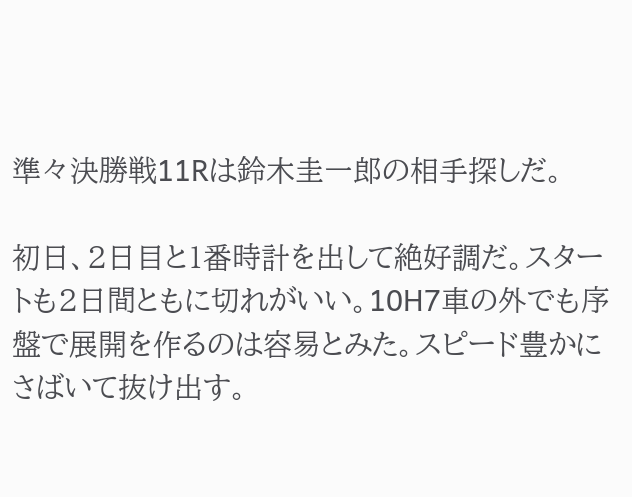準々決勝戦11Rは鈴木圭一郎の相手探しだ。

初日、2日目と1番時計を出して絶好調だ。スタートも2日間ともに切れがいい。10H7車の外でも序盤で展開を作るのは容易とみた。スピード豊かにさばいて抜け出す。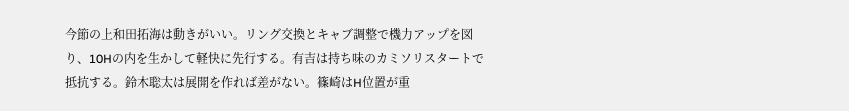今節の上和田拓海は動きがいい。リング交換とキャブ調整で機力アップを図り、10Hの内を生かして軽快に先行する。有吉は持ち味のカミソリスタートで抵抗する。鈴木聡太は展開を作れば差がない。篠崎はH位置が重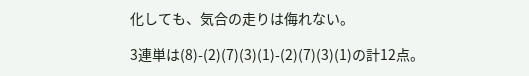化しても、気合の走りは侮れない。

3連単は(8)-(2)(7)(3)(1)-(2)(7)(3)(1)の計12点。